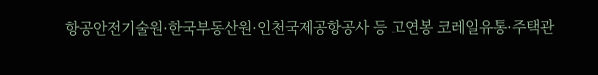항공안전기술원·한국부동산원·인천국제공항공사 등 고연봉 코레일유통·주택관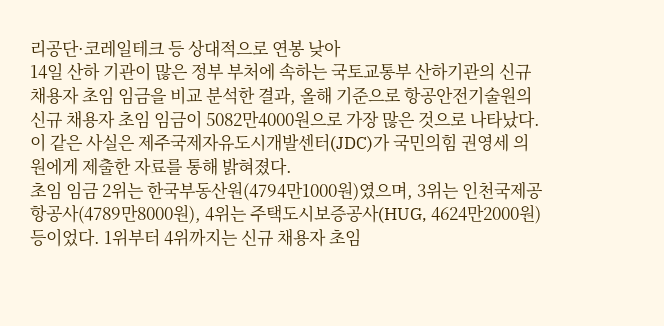리공단·코레일테크 등 상대적으로 연봉 낮아
14일 산하 기관이 많은 정부 부처에 속하는 국토교통부 산하기관의 신규 채용자 초임 임금을 비교 분석한 결과, 올해 기준으로 항공안전기술원의 신규 채용자 초임 임금이 5082만4000원으로 가장 많은 것으로 나타났다.
이 같은 사실은 제주국제자유도시개발센터(JDC)가 국민의힘 권영세 의원에게 제출한 자료를 통해 밝혀졌다.
초임 임금 2위는 한국부동산원(4794만1000원)였으며, 3위는 인천국제공항공사(4789만8000원), 4위는 주택도시보증공사(HUG, 4624만2000원) 등이었다. 1위부터 4위까지는 신규 채용자 초임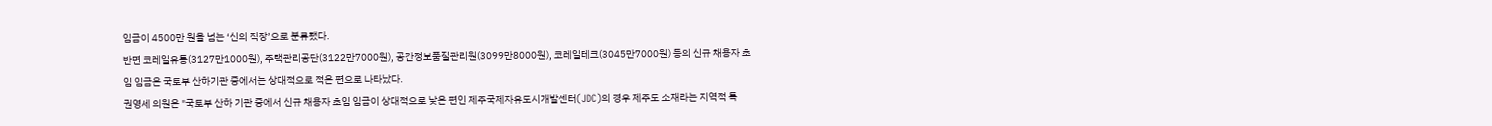임금이 4500만 원을 넘는 ‘신의 직장’으로 분류됐다.
반면 코레일유통(3127만1000원), 주택관리공단(3122만7000원), 공간정보품질관리원(3099만8000원), 코레일테크(3045만7000원) 등의 신규 채용자 초임 임금은 국토부 산하기관 중에서는 상대적으로 적은 편으로 나타났다.
권영세 의원은 "국토부 산하 기관 중에서 신규 채용자 초임 임금이 상대적으로 낮은 편인 제주국제자유도시개발센터(JDC)의 경우 제주도 소재라는 지역적 특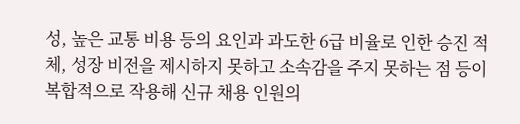성, 높은 교통 비용 등의 요인과 과도한 6급 비율로 인한 승진 적체, 성장 비전을 제시하지 못하고 소속감을 주지 못하는 점 등이 복합적으로 작용해 신규 채용 인원의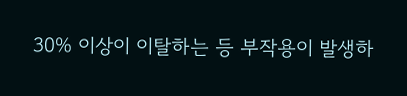30% 이상이 이탈하는 등 부작용이 발생하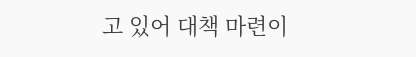고 있어 대책 마련이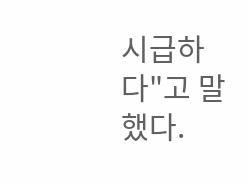시급하다"고 말했다.